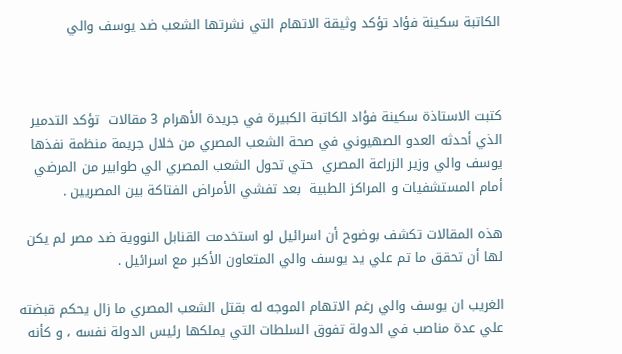الكاتبة سكينة فؤاد تؤكد وثيقة الاتهام التي نشرتها الشعب ضد يوسف والي



كتبت الاستاذة سكينة فؤاد الكاتبة الكبيرة في جريدة الأهرام 3 مقالات  تؤكد التدمير الذي أحدثه العدو الصهيوني في صحة الشعب المصري من خلال جريمة منظمة نفذها يوسف والي وزير الزراعة المصري  حتي تحول الشعب المصري الي طوابير من المرضي أمام المستشفيات و المراكز الطبية  بعد تفشي الأمراض الفتاكة بين المصريين .

هذه المقالات تكشف بوضوح أن اسرائيل لو استخدمت القنابل النووية ضد مصر لم يكن لها أن تحقق ما تم علي يد يوسف والي المتعاون الأكبر مع اسرائيل .

الغريب ان يوسف والي رغم الاتهام الموجه له بقتل الشعب المصري ما زال يحكم قبضته علي عدة مناصب في الدولة تفوق السلطات التي يملكها رئيس الدولة نفسه ، و كأنه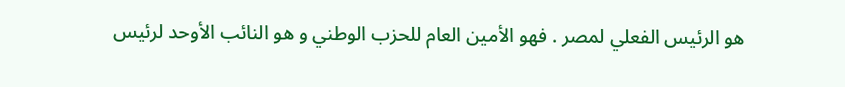هو الرئيس الفعلي لمصر . فهو الأمين العام للحزب الوطني و هو النائب الأوحد لرئيس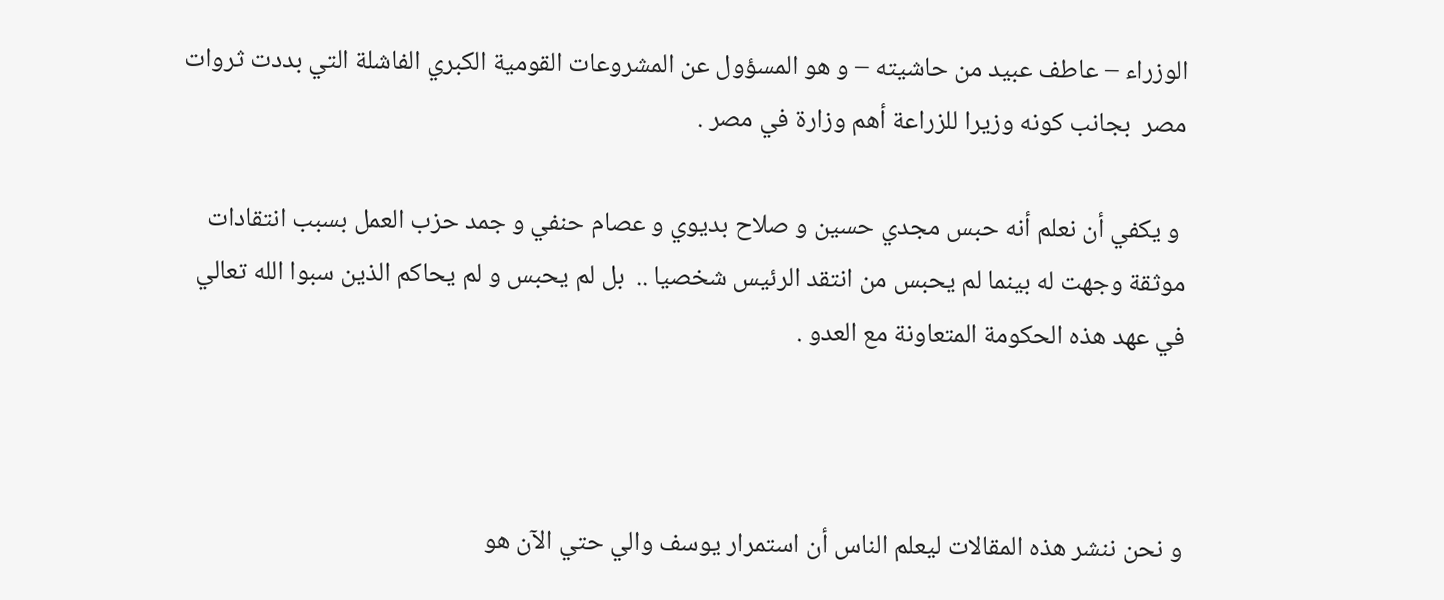الوزراء – عاطف عبيد من حاشيته – و هو المسؤول عن المشروعات القومية الكبري الفاشلة التي بددت ثروات مصر  بجانب كونه وزيرا للزراعة أهم وزارة في مصر .

 و يكفي أن نعلم أنه حبس مجدي حسين و صلاح بديوي و عصام حنفي و جمد حزب العمل بسبب انتقادات موثقة وجهت له بينما لم يحبس من انتقد الرئيس شخصيا ..  بل لم يحبس و لم يحاكم الذين سبوا الله تعالي في عهد هذه الحكومة المتعاونة مع العدو .



و نحن ننشر هذه المقالات ليعلم الناس أن استمرار يوسف والي حتي الآن هو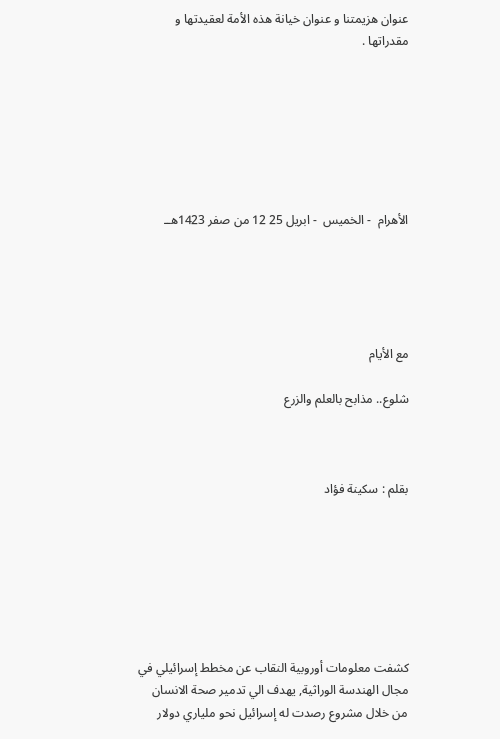عنوان هزيمتنا و عنوان خيانة هذه الأمة لعقيدتها و مقدراتها .







الأهرام  - الخميس  - ابريل 25 12 من صفر 1423هــ





مع الأيام

شلوع.. مذابح بالعلم والزرع



بقلم : سكينة فؤاد







كشفت معلومات أوروبية النقاب عن مخطط إسرائيلي في مجال الهندسة الوراثية, يهدف الي تدمير صحة الانسان من خلال مشروع رصدت له إسرائيل نحو ملياري دولار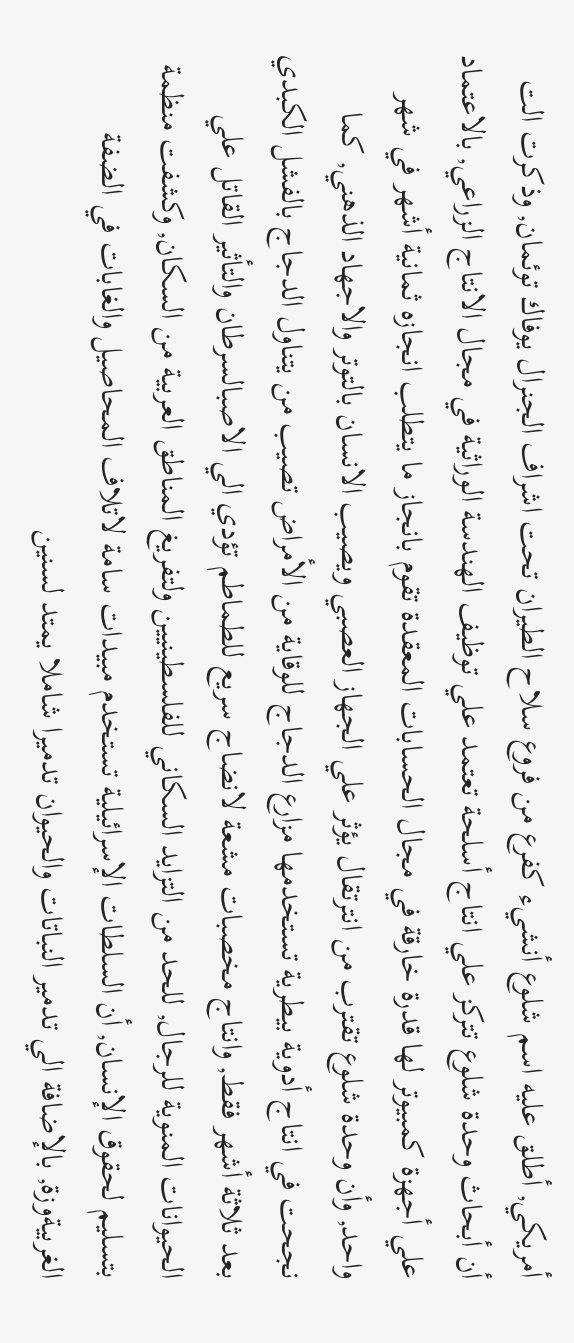أمريكي, أطلق عليه اسم شلوع أنشيء كفرع من فروع سلاح الطيران تحت اشراف الجنرال يوفاك توئمان, وذكرت الت أن أبحاث وحدة شلوع تتركز علي انتاج أسلحة تعتمد علي توظيف الهندسة الوراثية في مجال الانتاج الزراعي, بالاعتماد علي أجهزة كمبيوتر لها قدرة خارقة في مجال الحسابات المعقدة تقوم بانجاز ما يتطلب انجازه ثمانية أشهر في شهر واحد, وأن وحدة شلوع تقترب من انترتقال يؤثر علي الجهاز العصبي ويصيب الانسان بالتوتر والاجهاد الذهني, كما نجحت في انتاج أدوية بيطرية تستخدمها مزارع الدجاج للوقاية من الأمراض تصيب من يتناول الدجاج بالفشل الكبدي بعد ثلاثة أشهر فقط, وانتاج مخصبات مشعة لانضاج سريع للطماطم تؤدي الي الاصبالسرطان والتأثير القاتل علي الحيوانات المنوية للرجال, للحد من التزايد السكاني للفلسطينيين ولتفريغ المناطق العربية من السكان, وكشفت منظمة بتسليم لحقوق الإنسان, أن السلطات الإسرائيلية تستخدم مبيدات سامة لاتلاف المحاصيل والغابات في الضفة الغربيةوزة, بالإضافة الي تدمير النباتات والحيوان تدميرا شاملا يمتد لسنين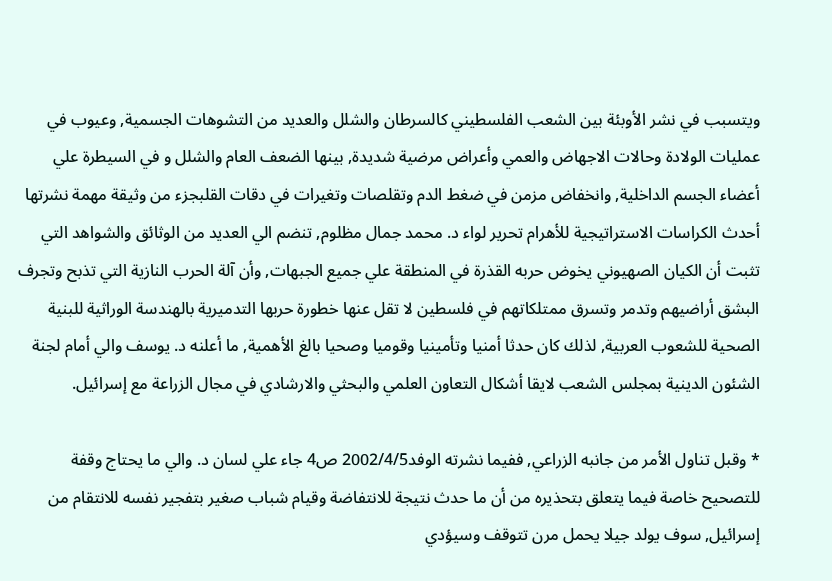ويتسبب في نشر الأوبئة بين الشعب الفلسطيني كالسرطان والشلل والعديد من التشوهات الجسمية, وعيوب في عمليات الولادة وحالات الاجهاض والعمي وأعراض مرضية شديدة, بينها الضعف العام والشلل و في السيطرة علي أعضاء الجسم الداخلية, وانخفاض مزمن في ضغط الدم وتقلصات وتغيرات في دقات القلبجزء من وثيقة مهمة نشرتها أحدث الكراسات الاستراتيجية للأهرام تحرير لواء د. محمد جمال مظلوم, تنضم الي العديد من الوثائق والشواهد التي تثبت أن الكيان الصهيوني يخوض حربه القذرة في المنطقة علي جميع الجبهات, وأن آلة الحرب النازية التي تذبح وتجرف البشق أراضيهم وتدمر وتسرق ممتلكاتهم في فلسطين لا تقل عنها خطورة حربها التدميرية بالهندسة الوراثية للبنية الصحية للشعوب العربية, لذلك كان حدثا أمنيا وتأمينيا وقوميا وصحيا بالغ الأهمية, ما أعلنه د. يوسف والي أمام لجنة الشئون الدينية بمجلس الشعب لايقا أشكال التعاون العلمي والبحثي والارشادي في مجال الزراعة مع إسرائيل.

* وقبل تناول الأمر من جانبه الزراعي, ففيما نشرته الوفد2002/4/5 ص4 جاء علي لسان د. والي ما يحتاج وقفة للتصحيح خاصة فيما يتعلق بتحذيره من أن ما حدث نتيجة للانتفاضة وقيام شباب صغير بتفجير نفسه للانتقام من إسرائيل, سوف يولد جيلا يحمل مرن تتوقف وسيؤدي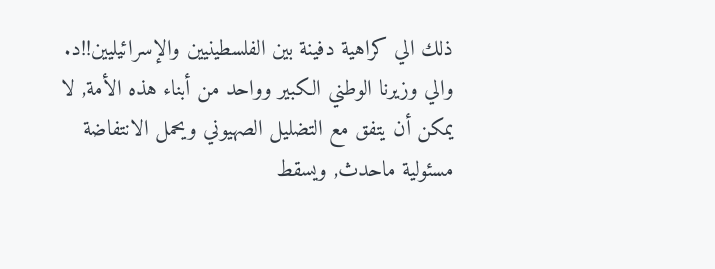ذلك الي كراهية دفينة بين الفلسطينيين والإسرائيليين!!د. والي وزيرنا الوطني الكبير وواحد من أبناء هذه الأمة, لا يمكن أن يتفق مع التضليل الصهيوني ويحمل الانتفاضة مسئولية ماحدث, ويسقط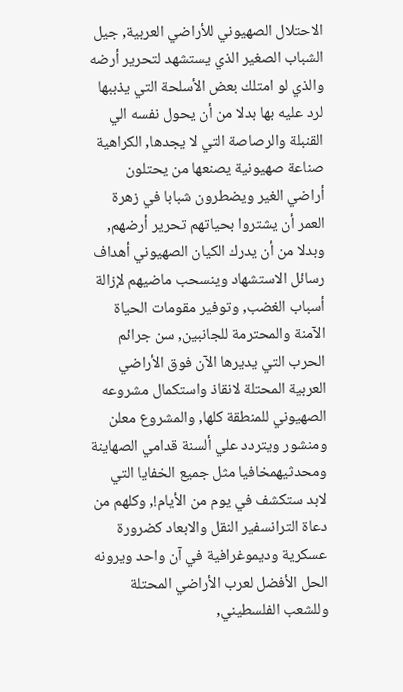الاحتلال الصهيوني للأراضي العربية, جيل الشباب الصغير الذي يستشهد لتحرير أرضه والذي لو امتلك بعض الأسلحة التي يذببها لرد عليه بها بدلا من أن يحول نفسه الي القنبلة والرصاصة التي لا يجدها, الكراهية صناعة صهيونية يصنعها من يحتلون أراضي الغير ويضطرون شبابا في زهرة العمر أن يشتروا بحياتهم تحرير أرضهم, وبدلا من أن يدرك الكيان الصهيوني أهداف رسائل الاستشهاد وينسحب ماضيهم لإزالة أسباب الغضب, وتوفير مقومات الحياة الآمنة والمحترمة للجانبين, سن جرائم الحرب التي يديرها الآن فوق الأراضي العربية المحتلة لانقاذ واستكمال مشروعه الصهيوني للمنطقة كلها, والمشروع معلن ومنشور ويتردد علي ألسنة قدامي الصهاينة ومحدثيهمخافيا مثل جميع الخفايا التي لابد ستكشف في يوم من الأيام!, وكلهم من دعاة الترانسفير النقل والابعاد كضرورة عسكرية وديموغرافية في آن واحد ويرونه الحل الأفضل لعرب الأراضي المحتلة وللشعب الفلسطيني,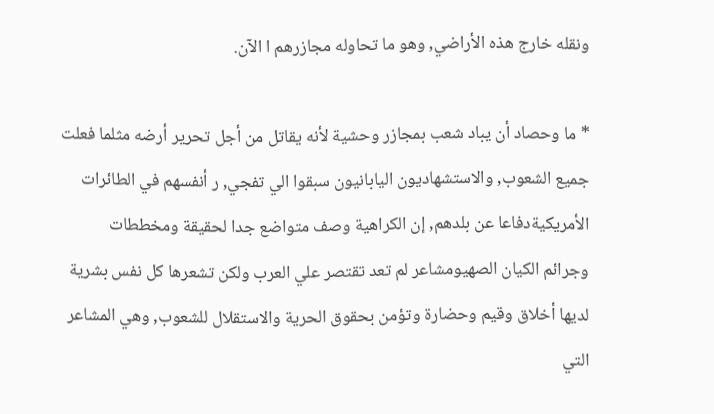ونقله خارج هذه الأراضي, وهو ما تحاوله مجازرهم ا الآن.

* ما وحصاد أن يباد شعب بمجازر وحشية لأنه يقاتل من أجل تحرير أرضه مثلما فعلت جميع الشعوب, والاستشهاديون اليابانيون سبقوا الي تفجي, ر أنفسهم في الطائرات الأمريكيةدفاعا عن بلدهم, إن الكراهية وصف متواضع جدا لحقيقة ومخططات وجرائم الكيان الصهيومشاعر لم تعد تقتصر علي العرب ولكن تشعرها كل نفس بشرية لديها أخلاق وقيم وحضارة وتؤمن بحقوق الحرية والاستقلال للشعوب, وهي المشاعر التي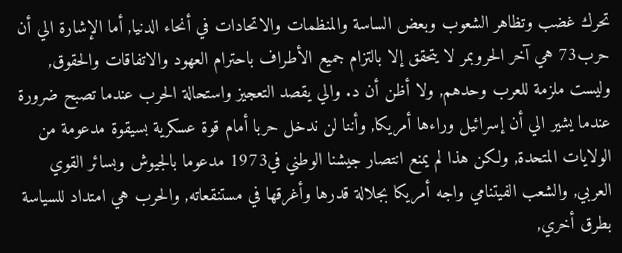تحرك غضب وتظاهر الشعوب وبعض الساسة والمنظمات والاتحادات في أنحاء الدنيا, أما الإشارة الي أن حرب73 هي آخر الحروبمر لا يتحقق إلا بالتزام جميع الأطراف باحترام العهود والاتفاقات والحقوق, وليست ملزمة للعرب وحدهم, ولا أظن أن د. والي يقصد التعجيز واستحالة الحرب عندما تصبح ضرورة عندما يشير الي أن إسرائيل وراءها أمريكا, وأننا لن ندخل حربا أمام قوة عسكرية بسيقوة مدعومة من الولايات المتحدة, ولكن هذا لم يمنع انتصار جيشنا الوطني في1973 مدعوما بالجيوش وبسائر القوي العربي, والشعب الفيتنامي واجه أمريكا بجلالة قدرها وأغرقها في مستنقعاته, والحرب هي امتداد للسياسة بطرق أخري,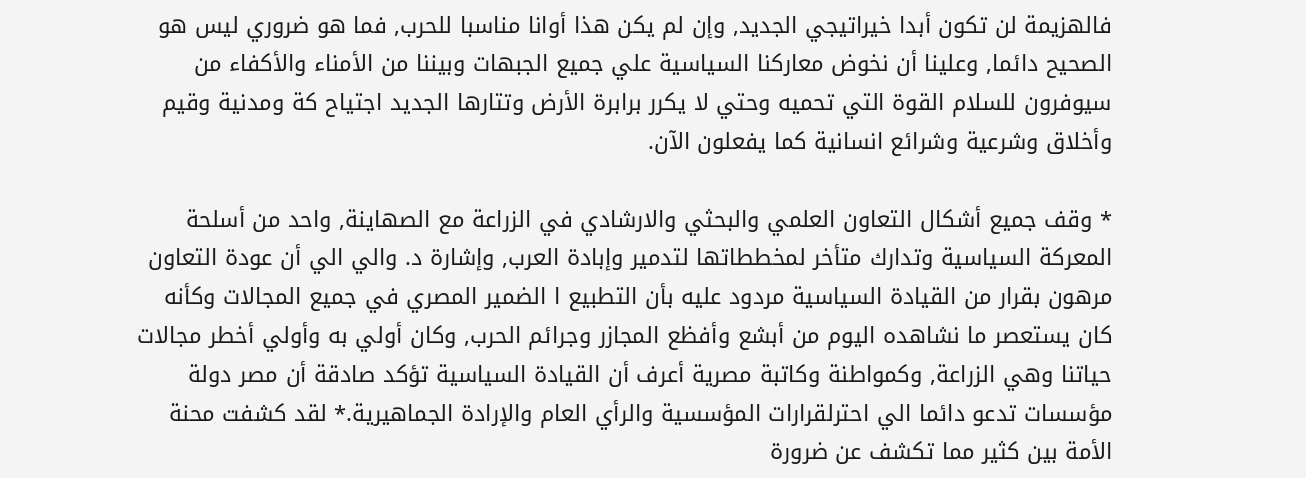فالهزيمة لن تكون أبدا خيراتيجي الجديد, وإن لم يكن هذا أوانا مناسبا للحرب, فما هو ضروري ليس هو الصحيح دائما, وعلينا أن نخوض معاركنا السياسية علي جميع الجبهات وبيننا من الأمناء والأكفاء من سيوفرون للسلام القوة التي تحميه وحتي لا يكرر برابرة الأرض وتتارها الجديد اجتياح كة ومدنية وقيم وأخلاق وشرعية وشرائع انسانية كما يفعلون الآن.

* وقف جميع أشكال التعاون العلمي والبحثي والارشادي في الزراعة مع الصهاينة, واحد من أسلحة المعركة السياسية وتدارك متأخر لمخططاتها لتدمير وإبادة العرب, وإشارة د. والي الي أن عودة التعاون مرهون بقرار من القيادة السياسية مردود عليه بأن التطبيع ا الضمير المصري في جميع المجالات وكأنه كان يستعصر ما نشاهده اليوم من أبشع وأفظع المجازر وجرائم الحرب, وكان أولي به وأولي أخطر مجالات حياتنا وهي الزراعة, وكمواطنة وكاتبة مصرية أعرف أن القيادة السياسية تؤكد صادقة أن مصر دولة مؤسسات تدعو دائما الي احترلقرارات المؤسسية والرأي العام والإرادة الجماهيرية.* لقد كشفت محنة الأمة بين كثير مما تكشف عن ضرورة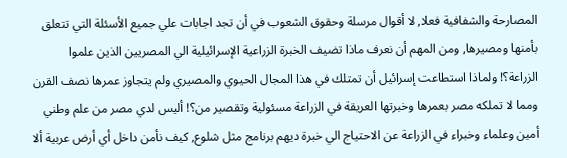المصارحة والشفافية فعلا, لا أقوال مرسلة وحقوق الشعوب في أن تجد اجابات علي جميع الأسئلة التي تتعلق بأمنها ومصيرها, ومن المهم أن نعرف ماذا تضيف الخبرة الزراعية الإسرائيلية الي المصريين الذين علموا  الزراعة؟! ولماذا استطاعت إسرائيل أن تمتلك في هذا المجال الحيوي والمصيري ولم يتجاوز عمرها نصف القرن ومما لا تملكه مصر بعمرها وخبرتها العريقة في الزراعة مسئولية وتقصير من؟! أليس لدي مصر من علم وطني أمين وعلماء وخبراء في الزراعة عن الاحتياج الي خبرة ديهم برنامج مثل شلوع, كيف نأمن داخل أي أرض عربية ألا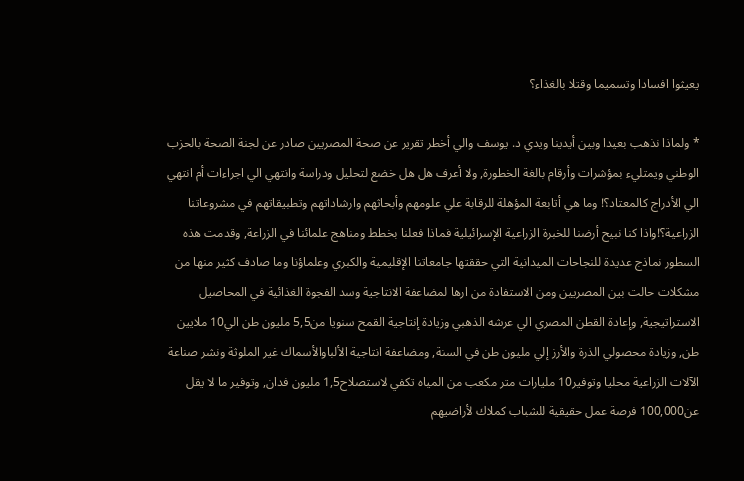يعيثوا افسادا وتسميما وقتلا بالغذاء؟

* ولماذا نذهب بعيدا وبين أيدينا ويدي د. يوسف والي أخطر تقرير عن صحة المصريين صادر عن لجنة الصحة بالحزب الوطني ويمتليء بمؤشرات وأرقام بالغة الخطورة, ولا أعرف هل هل خضع لتحليل ودراسة وانتهي الي اجراءات أم انتهي الي الأدراج كالمعتاد؟! وما هي أتابعة المؤهلة للرقابة علي علومهم وأبحاثهم وارشاداتهم وتطبيقاتهم في مشروعاتنا الزراعية؟!واذا كنا نبيح أرضنا للخبرة الزراعية الإسرائيلية فماذا فعلنا بخطط ومناهج علمائنا في الزراعة, وقدمت هذه السطور نماذج عديدة للنجاحات الميدانية التي حققتها جامعاتنا الإقليمية والكبري وعلماؤنا وما صادف كثير منها من مشكلات حالت بين المصريين ومن الاستفادة من ارها لمضاعفة الانتاجية وسد الفجوة الغذائية في المحاصيل الاستراتيجية, وإعادة القطن المصري الي عرشه الذهبي وزيادة إنتاجية القمح سنويا من5,5 مليون طن الي10 ملايين طن, وزيادة محصولي الذرة والأرز إلي مليون طن في السنة, ومضاعفة انتاجية الألباوالأسماك غير الملوثة ونشر صناعة الآلات الزراعية محليا وتوفير10 مليارات متر مكعب من المياه تكفي لاستصلاح1,5 مليون فدان, وتوفير ما لا يقل عن100,000 فرصة عمل حقيقية للشباب كملاك لأراضيهم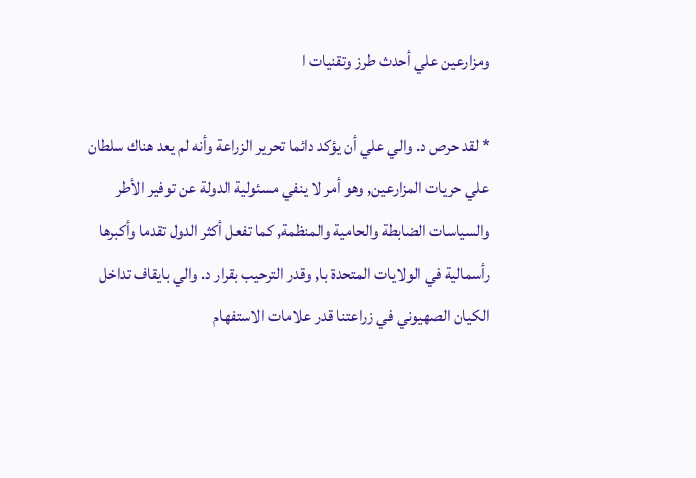ومزارعين علي أحدث طرز وتقنيات ا

* لقد حرص د. والي علي أن يؤكد دائما تحرير الزراعة وأنه لم يعد هناك سلطان علي حريات المزارعين, وهو أمر لا ينفي مسئولية الدولة عن توفير الأطر والسياسات الضابطة والحامية والمنظمة, كما تفعل أكثر الدول تقدما وأكبرها رأسمالية في الولايات المتحدة با, وقدر الترحيب بقرار د. والي بايقاف تداخل الكيان الصهيوني في زراعتنا قدر علامات الاستفهام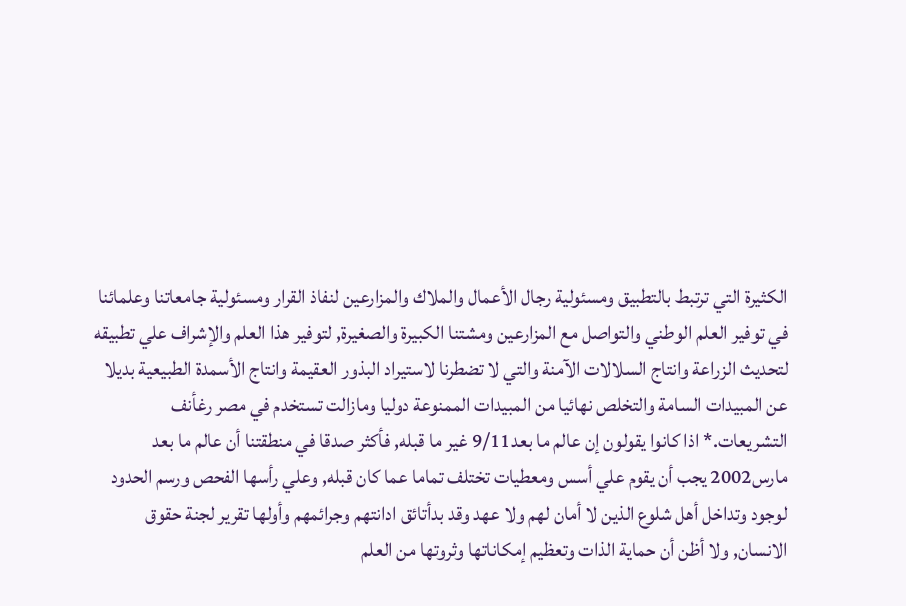الكثيرة التي ترتبط بالتطبيق ومسئولية رجال الأعمال والملاك والمزارعين لنفاذ القرار ومسئولية جامعاتنا وعلمائنا في توفير العلم الوطني والتواصل مع المزارعين ومشتنا الكبيرة والصغيرة, لتوفير هذا العلم والإشراف علي تطبيقه لتحديث الزراعة وانتاج السلالات الآمنة والتي لا تضطرنا لاستيراد البذور العقيمة وانتاج الأسمدة الطبيعية بديلا عن المبيدات السامة والتخلص نهائيا من المبيدات الممنوعة دوليا ومازالت تستخدم في مصر رغأنف التشريعات.* اذا كانوا يقولون إن عالم ما بعد9/11 غير ما قبله, فأكثر صدقا في منطقتنا أن عالم ما بعد مارس2002 يجب أن يقوم علي أسس ومعطيات تختلف تماما عما كان قبله, وعلي رأسها الفحص ورسم الحدود لوجود وتداخل أهل شلوع الذين لا أمان لهم ولا عهد وقد بدأتائق ادانتهم وجرائمهم وأولها تقرير لجنة حقوق الانسان, ولا أظن أن حماية الذات وتعظيم إمكاناتها وثروتها من العلم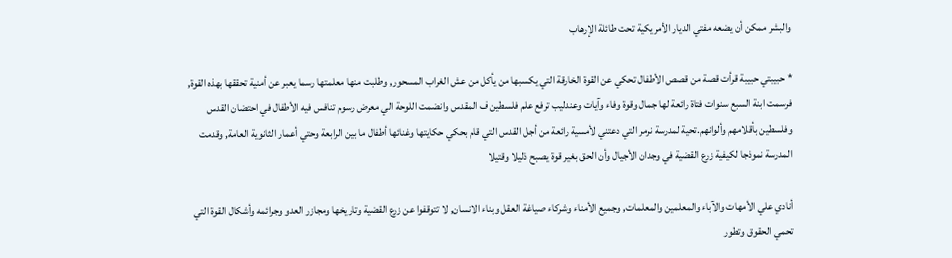والبشر ممكن أن يضعه مفتي الديار الأمريكية تحت طائلة الإرهاب

* حبيبتي حبيبة قرأت قصة من قصص الأطفال تحكي عن القوة الخارقة التي يكسبها من يأكل من عش الغراب المسحور, وطلبت منها معلمتها رسما يعبر عن أمنية تحققها بهذه القوة, فرسمت ابنة السبع سنوات فتاة رائعة لها جمال وقوة وفاء وآيات وعندليب ترفع علم فلسطين ف المقدس وانضمت اللوحة الي معرض رسوم تنافس فيه الأطفال في احتضان القدس وفلسطين بأقلامهم وألوانهم.تحية لمدرسة نرمر التي دعتني لأمسية رائعة من أجل القدس التي قام بحكي حكايتها وغنائها أطفال ما بين الرابعة وحتي أعمار الثانوية العامة, وقدمت المدرسة نموذجا لكيفية زرع القضية في وجدان الأجيال وأن الحق بغير قوة يصبح ذليلا وقتيلا

أنادي علي الأمهات والآباء والمعلمين والمعلمات, وجميع الأمناء وشركاء صياغة العقل وبناء الانسان, لا تتوقفوا عن زرع القضية وتاريخها ومجازر العدو وجرائمه وأشكال القوة التي تحمي الحقوق وتطور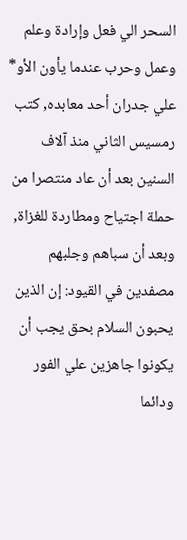السحر الي فعل وإرادة وعلم وعمل وحرب عندما يأون الأو* علي جدران أحد معابده, كتب رمسيس الثاني منذ آلاف السنين بعد أن عاد منتصرا من حملة اجتياح ومطاردة للغزاة, وبعد أن سباهم وجلبهم مصفدين في القيود: إن الذين يحبون السلام بحق يجب أن يكونوا جاهزين علي الفور ودائما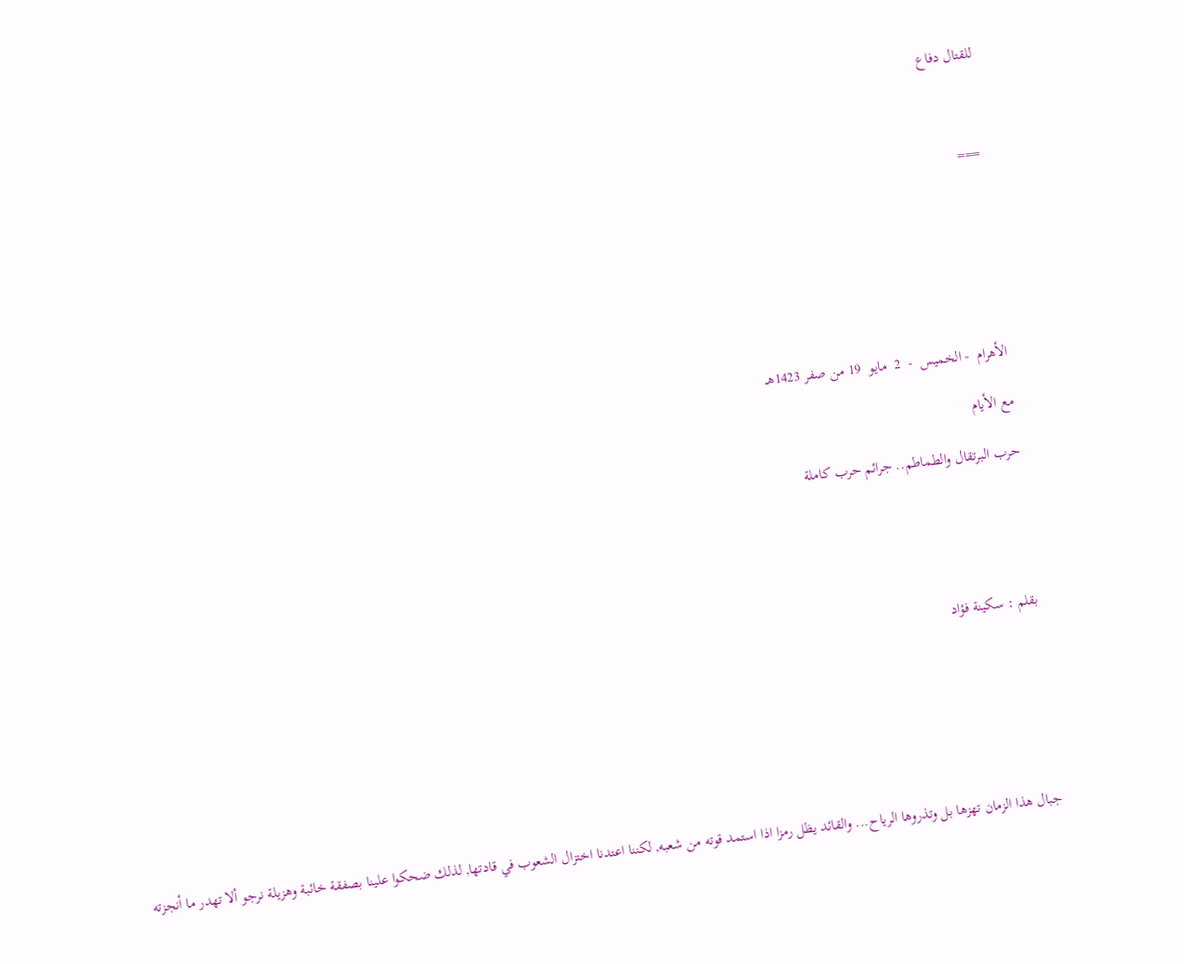للقتال دفاع



 ===







الأهرام  - الخميس  -  2  مايو  19 من صفر 1423هــ

مع الأيام

حرب البرتقال والطماطم.. جرائم حرب كاملة





بقلم : سكينة فؤاد







جبال هذا الزمان تهزها بل وتذروها الرياح... والقائد يظل رمزا اذا استمد قوته من شعبه, لكننا اعتدنا اختزال الشعوب في قادتها, لذلك ضحكوا علينا بصفقة خائبة وهزيلة نرجو ألا تهدر ما أنجزته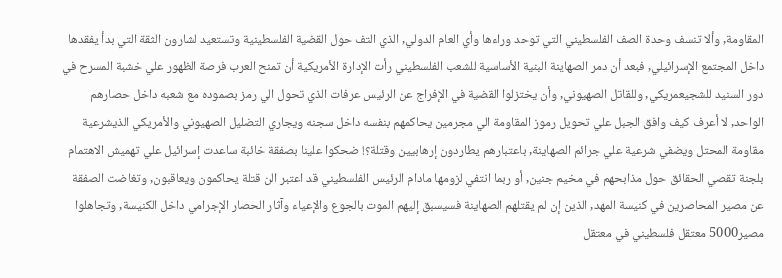المقاومة, وألا تنسف وحدة الصف الفلسطيني التي توحد وراءها وأي العام الدولي, الذي التف حول القضية الفلسطينية وتستعيد لشارون الثقة التي بدأ يفقدها داخل المجتمع الإسرائيلي, فبعد أن دمر الصهاينة البنية الأساسية للشعب الفلسطيني رأت الإدارة الأمريكية أن تمنح العرب فرصة الظهور علي خشبة المسرح في دور السنيد للشجيعمريكي, وللقاتل الصهيوني, وأن يختزلوا القضية في الإفراج عن الرئيس عرفات الذي تحول الي رمز بصموده مع شعبه داخل حصارهم الواحد, لا أعرف كيف وافق الجبل علي تحويل رموز المقاومة الي مجرمين يحاكمهم بنفسه داخل سجنه ويجاري التضليل الصهيوني والأمريكي الذيشرعية مقاومة المحتل ويضفي شرعية علي جرائم الصهاينة, باعتبارهم يطاردون إرهابيين وقتلة؟! ضحكوا علينا بصفقة خائبة ساعدت إسرائيل علي تهميش الاهتمام بلجنة تقصي الحقائق حول مذابحهم في مخيم جنين, أو ربما انتفي لزومها مادام الرئيس الفلسطيني قد اعتبر الن قتلة يحاكمون ويعاقبون, وتغاضت الصفقة عن مصير المحاصرين في كنيسة المهد, الذين إن لم يقتلهم الصهاينة فسيسبق إليهم الموت بالجوع والإعياء وآثار الحصار الإجرامي داخل الكنيسة, وتجاهلوا مصير5000 معتقل فلسطيني في معتقل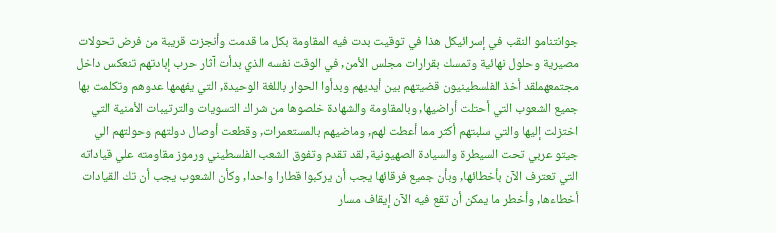جوانتنامو النقب في إسرائيكل هذا في توقيت بدت فيه المقاومة بكل ما قدمت وأنجزت قريبة من فرض تحولات مصيرية وحلول نهائية وتمسك بقرارات مجلس الأمن, في الوقت نفسه الذي بدأت آثار حرب إبادتهم تنعكس داخل مجتمعهملقد أخذ الفلسطينيون قضيتهم بين أيديهم وبدأوا الحوار باللغة الوحيدة, التي يفهمها عدوهم وتكلمت بها جميع الشعوب التي أحتلت أراضيها, وبالمقاومة والشهادة خلصوها من شراك التسويات والترتيبات الأمنية التي اختزلت إليها والتي سلبتهم أكثر مما أعطت لهم, وماضيهم بالمستعمرات, وقطعت أوصال دولتهم وحولتهم الي جيتو عربي تحت السيطرة والسيادة الصهيونية, لقد تقدم وتفوق الشعب الفلسطيني ورموز مقاومته علي قياداته التي تعترف الآن بأخطائها, وبأن جميع فرقائها يجب أن يركبوا قطارا واحدا, وكأن الشعوب يجب أن تك القيادات أخطاءها, وأخطر ما يمكن أن تقع فيه الآن إيقاف مسار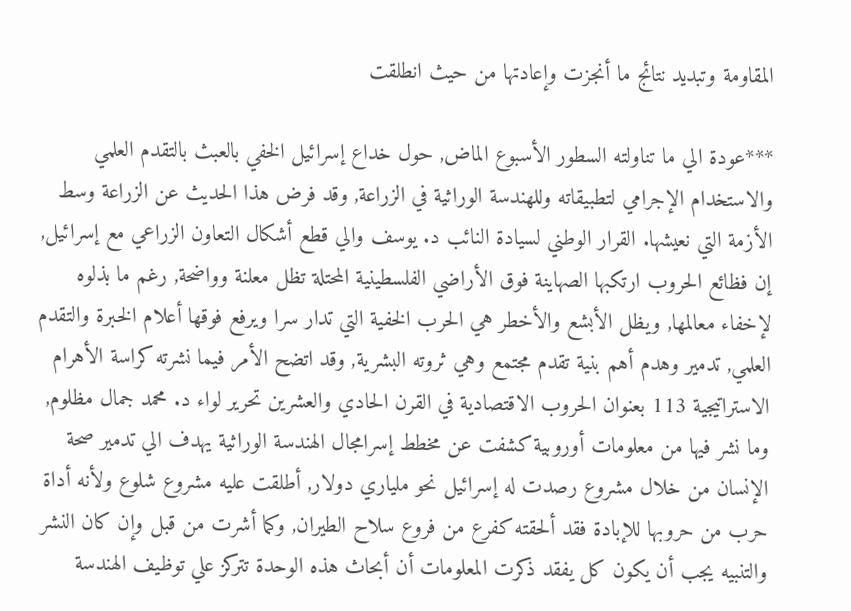المقاومة وتبديد نتائج ما أنجزت وإعادتها من حيث انطلقت

***عودة الي ما تناولته السطور الأسبوع الماض, حول خداع إسرائيل الخفي بالعبث بالتقدم العلمي والاستخدام الإجرامي لتطبيقاته وللهندسة الوراثية في الزراعة, وقد فرض هذا الحديث عن الزراعة وسط الأزمة التي نعيشها. القرار الوطني لسيادة النائب د. يوسف والي قطع أشكال التعاون الزراعي مع إسرائيل, إن فظائع الحروب ارتكبها الصهاينة فوق الأراضي الفلسطينية المحتلة تظل معلنة وواضحة, رغم ما بذلوه لإخفاء معالمها, ويظل الأبشع والأخطر هي الحرب الخفية التي تدار سرا ويرفع فوقها أعلام الخبرة والتقدم العلمي, تدمير وهدم أهم بنية تقدم مجتمع وهي ثروته البشرية, وقد اتضح الأمر فيما نشرته كراسة الأهرام الاستراتيجية 113 بعنوان الحروب الاقتصادية في القرن الحادي والعشرين تحرير لواء د. محمد جمال مظلوم, وما نشر فيها من معلومات أوروبية كشفت عن مخطط إسرامجال الهندسة الوراثية يهدف الي تدمير صحة الإنسان من خلال مشروع رصدت له إسرائيل نحو ملياري دولار, أطلقت عليه مشروع شلوع ولأنه أداة حرب من حروبها للإبادة فقد ألحقته كفرع من فروع سلاح الطيران, وكما أشرت من قبل وإن كان النشر والتنبيه يجب أن يكون كل يفقد ذكرت المعلومات أن أبحاث هذه الوحدة تتركز علي توظيف الهندسة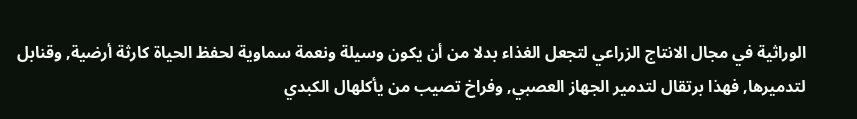الوراثية في مجال الانتاج الزراعي لتجعل الغذاء بدلا من أن يكون وسيلة ونعمة سماوية لحفظ الحياة كارثة أرضية, وقنابل لتدميرها, فهذا برتقال لتدمير الجهاز العصبي, وفراخ تصيب من يأكلهال الكبدي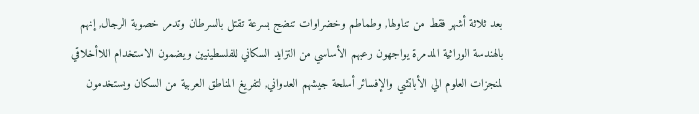بعد ثلاثة أشهر فقط من تناولها, وطماطم وخضراوات تنضج بسرعة تقتل بالسرطان وتدمر خصوبة الرجال, إنهم بالهندسة الوراثية المدمرة يواجهون رعبهم الأساسي من التزايد السكاني للفلسطينيين ويضمون الاستخدام اللاأخلاقي لمنجزات العلوم الي الأباتشي والإفسائر أسلحة جيشهم العدواني, لتفريغ المناطق العربية من السكان ويستخدمون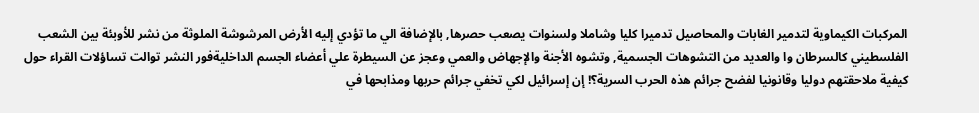المركبات الكيماوية لتدمير الغابات والمحاصيل تدميرا كليا وشاملا ولسنوات يصعب حصرها, بالإضافة الي ما تؤدي إليه الأرض المرشوشة الملوثة من نشر للأوبئة بين الشعب الفلسطيني كالسرطان وا والعديد من التشوهات الجسمية, وتشوه الأجنة والإجهاض والعمي وعجز عن السيطرة علي أعضاء الجسم الداخليةفور النشر توالت تساؤلات القراء حول كيفية ملاحقتهم دوليا وقانونيا لفضح جرائم هذه الحرب السرية؟! إن إسرائيل لكي تخفي جرائم حربها ومذابحها في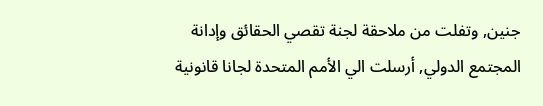جنين, وتفلت من ملاحقة لجنة تقصي الحقائق وإدانة المجتمع الدولي, أرسلت الي الأمم المتحدة لجانا قانونية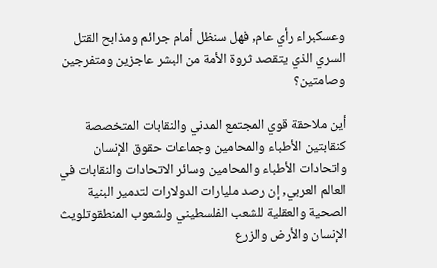وعسكبراء رأي عام, فهل سنظل أمام جرائم ومذابح القتل السري الذي يتقصد ثروة الأمة من البشر عاجزين ومتفرجين وصامتين؟

أين ملاحقة قوي المجتمع المدني والنقابات المتخصصة كنقابتين الأطباء والمحامين وجماعات حقوق الإنسان واتحادات الأطباء والمحامين وسائر الاتحادات والنقابات في العالم العربي, إن رصد مليارات الدولارات لتدمير البنية الصحية والعقلية للشعب الفلسطيني ولشعوب المنطقوتلويث الإنسان والأرض والزرع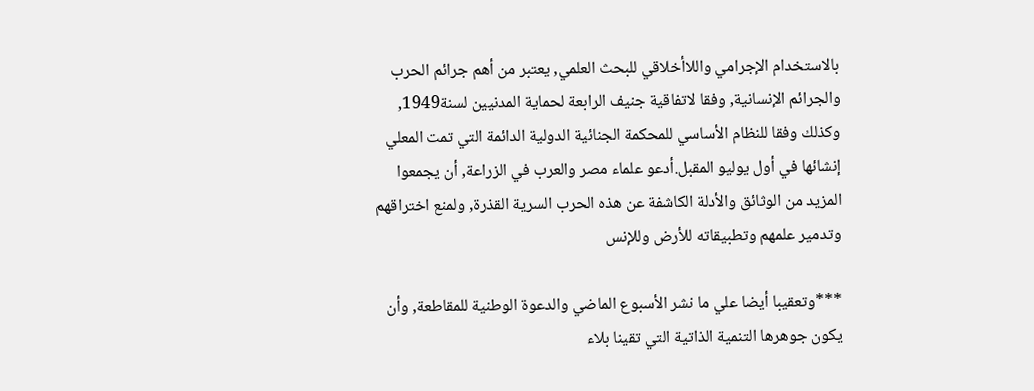بالاستخدام الإجرامي واللاأخلاقي للبحث العلمي, يعتبر من أهم جرائم الحرب والجرائم الإنسانية, وفقا لاتفاقية جنيف الرابعة لحماية المدنيين لسنة1949, وكذلك وفقا للنظام الأساسي للمحكمة الجنائية الدولية الدائمة التي تمت المعلي إنشائها في أول يوليو المقبل.أدعو علماء مصر والعرب في الزراعة, أن يجمعوا المزيد من الوثائق والأدلة الكاشفة عن هذه الحرب السرية القذرة, ولمنع اختراقهم وتدمير علمهم وتطبيقاته للأرض وللإنس

***وتعقيبا أيضا علي ما نشر الأسبوع الماضي والدعوة الوطنية للمقاطعة, وأن يكون جوهرها التنمية الذاتية التي تقينا بلاء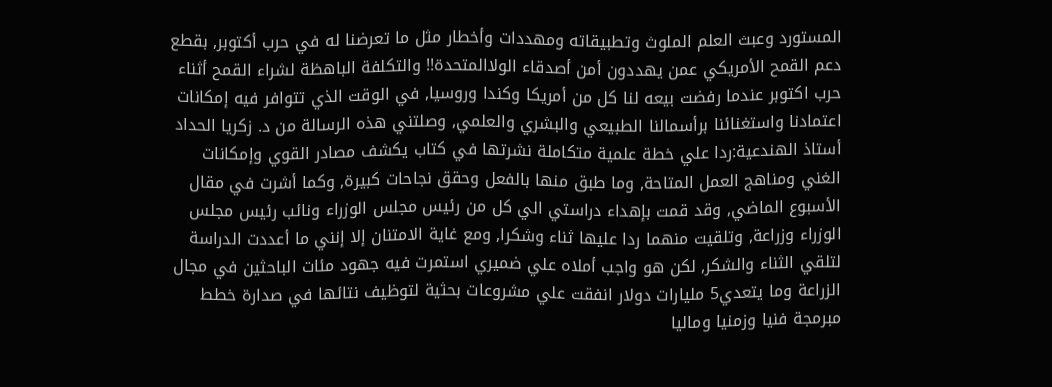المستورد وعبث العلم الملوث وتطبيقاته ومهددات وأخطار مثل ما تعرضنا له في حرب أكتوبر, بقطع دعم القمح الأمريكي عمن يهددون أمن أصدقاء الولاالمتحدة!! والتكلفة الباهظة لشراء القمح أثناء حرب اكتوبر عندما رفضت بيعه لنا كل من أمريكا وكندا وروسيا, في الوقت الذي تتوافر فيه إمكانات اعتمادنا واستغنائنا برأسمالنا الطبيعي والبشري والعلمي, وصلتني هذه الرسالة من د. زكريا الحداد أستاذ الهندعية:ردا علي خطة علمية متكاملة نشرتها في كتاب يكشف مصادر القوي وإمكانات الغني ومناهج العمل المتاحة, وما طبق منها بالفعل وحقق نجاحات كبيرة, وكما أشرت في مقال الأسبوع الماضي, وقد قمت بإهداء دراستي الي كل من رئيس مجلس الوزراء ونائب رئيس مجلس الوزراء وزراعة, وتلقيت منهما ردا عليها ثناء وشكرا, ومع غاية الامتنان إلا إنني ما أعددت الدراسة لتلقي الثناء والشكر, لكن هو واجب أملاه علي ضميري استمرت فيه جهود مئات الباحثين في مجال الزراعة وما يتعدي5 مليارات دولار انفقت علي مشروعات بحثية لتوظيف نتائها في صدارة خطط مبرمجة فنيا وزمنيا وماليا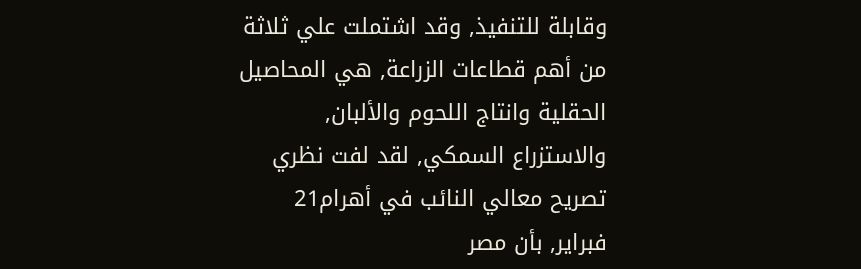وقابلة للتنفيذ, وقد اشتملت علي ثلاثة من أهم قطاعات الزراعة, هي المحاصيل الحقلية وانتاج اللحوم والألبان, والاستزراع السمكي, لقد لفت نظري تصريح معالي النائب في أهرام21 فبراير, بأن مصر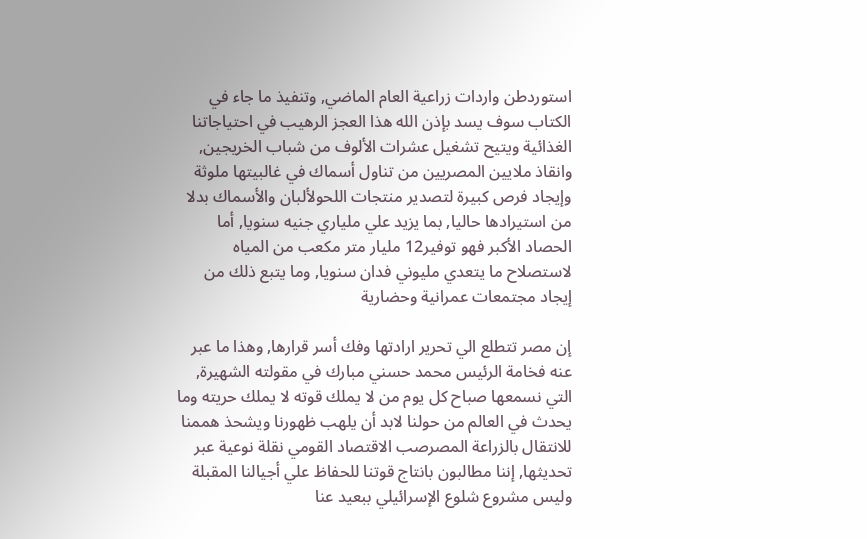استوردطن واردات زراعية العام الماضي, وتنفيذ ما جاء في الكتاب سوف يسد بإذن الله هذا العجز الرهيب في احتياجاتنا الغذائية ويتيح تشغيل عشرات الألوف من شباب الخريجين, وانقاذ ملايين المصريين من تناول أسماك في غالبيتها ملوثة وإيجاد فرص كبيرة لتصدير منتجات اللحولألبان والأسماك بدلا من استيرادها حاليا, بما يزيد علي ملياري جنيه سنويا, أما الحصاد الأكبر فهو توفير12 مليار متر مكعب من المياه لاستصلاح ما يتعدي مليوني فدان سنويا, وما يتبع ذلك من إيجاد مجتمعات عمرانية وحضارية

إن مصر تتطلع الي تحرير ارادتها وفك أسر قرارها, وهذا ما عبر عنه فخامة الرئيس محمد حسني مبارك في مقولته الشهيرة, التي نسمعها صباح كل يوم من لا يملك قوته لا يملك حريته وما يحدث في العالم من حولنا لابد أن يلهب ظهورنا ويشحذ هممنا للانتقال بالزراعة المصرصب الاقتصاد القومي نقلة نوعية عبر تحديثها, إننا مطالبون بانتاج قوتنا للحفاظ علي أجيالنا المقبلة وليس مشروع شلوع الإسرائيلي ببعيد عنا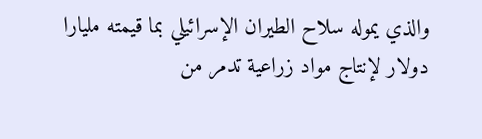والذي يموله سلاح الطيران الإسرائيلي بما قيمته مليارا دولار لإنتاج مواد زراعية تدمر من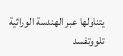يتناولها عبر الهندسة الوراثية تلووتفسد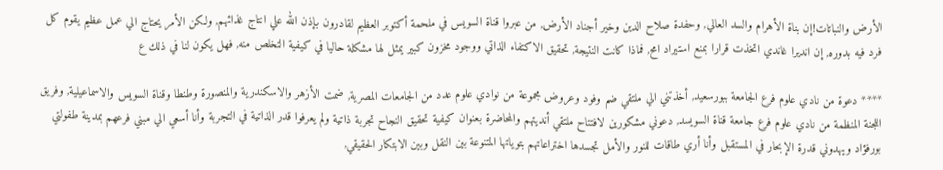الأرض والنباتات!إن بناة الأهرام والسد العالي, وحفدة صلاح الدين وخير أجناد الأرض, من عبروا قناة السويس في ملحمة أكتوبر العظيم لقادرون بإذن الله علي انتاج غذائهم, ولكن الأمر يحتاج الي عمل عظيم يقوم كل فرد فيه بدوره, إن انديرا غاندي اتخذت قرارا بمنع استيراد امح, فماذا كانت النتيجة, تحقيق الاكتفاء الذاتي ووجود مخزون كبير يمثل لها مشكلة حاليا في كيفية التخلص منه, فهل يكون لنا في ذلك ع

**** دعوة من نادي علوم فرع الجامعة ببورسعيد, أخذتني الي ملتقي ضم وفود وعروض مجموعة من نوادي علوم عدد من الجامعات المصرية, ضمت الأزهر والاسكندرية والمنصورة وطنطا وقناة السويس والاسماعيلية, وفريق اللجنة المنظمة من نادي علوم فرع جامعة قناة السويسد, دعوني مشكورين لافتتاح ملتقي أنديتهم والمحاضرة بعنوان كيفية تحقيق النجاح تجربة ذاتية ولم يعرفوا قدر الذاتية في التجربة وأنا أسعي الي مبني فرعهم بمدينة طفولتي بورفؤاد ويهدوني قدرة الإبحار في المستقبل وأنا أري طاقات للنور والأمل تجسدها اختراعاتهم بتوياتها المتنوعة بين النقل وبين الابتكار الحقيقي,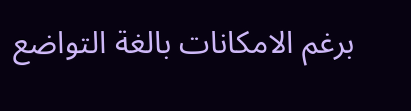برغم الامكانات بالغة التواضع